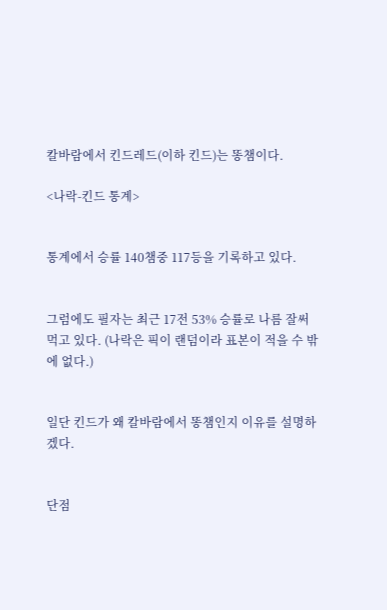칼바람에서 킨드레드(이하 킨드)는 똥챔이다.

<나락-킨드 통계>


통계에서 승률 140챔중 117등을 기록하고 있다.


그럼에도 필자는 최근 17전 53% 승률로 나름 잘써먹고 있다. (나락은 픽이 랜덤이라 표본이 적을 수 밖에 없다.)


일단 킨드가 왜 칼바람에서 똥챔인지 이유를 설명하겠다.


단점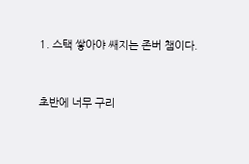1. 스택 쌓아야 쌔지는 존버 챔이다.


초반에 너무 구리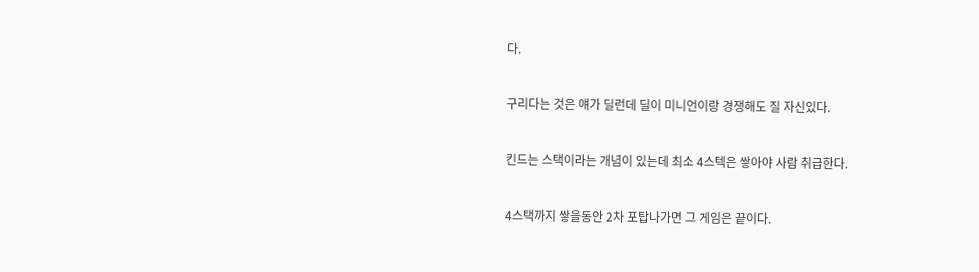다.


구리다는 것은 얘가 딜런데 딜이 미니언이랑 경쟁해도 질 자신있다.


킨드는 스택이라는 개념이 있는데 최소 4스텍은 쌓아야 사람 취급한다.


4스택까지 쌓을동안 2차 포탑나가면 그 게임은 끝이다.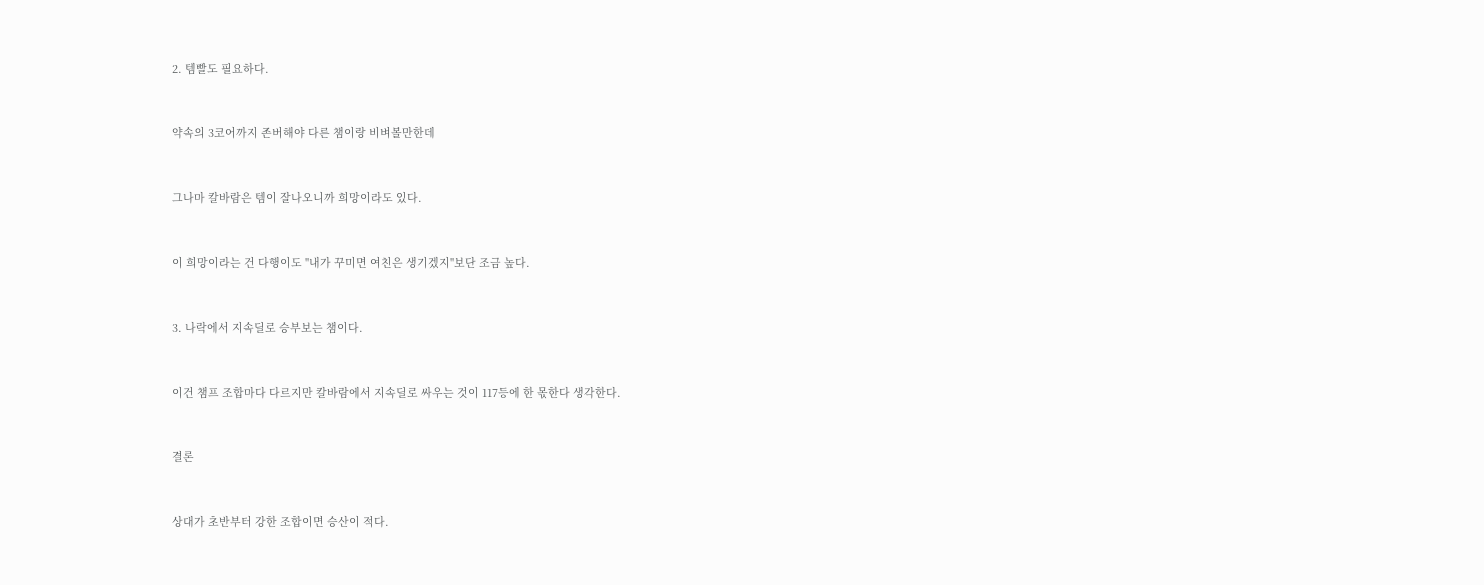2. 템빨도 필요하다.


약속의 3코어까지 존버해야 다른 챔이랑 비벼볼만한데


그나마 칼바람은 템이 잘나오니까 희망이라도 있다.


이 희망이라는 건 다행이도 "내가 꾸미면 여친은 생기겠지"보단 조금 높다.


3. 나락에서 지속딜로 승부보는 챔이다.


이건 챔프 조합마다 다르지만 칼바람에서 지속딜로 싸우는 것이 117등에 한 몫한다 생각한다.


결론


상대가 초반부터 강한 조합이면 승산이 적다.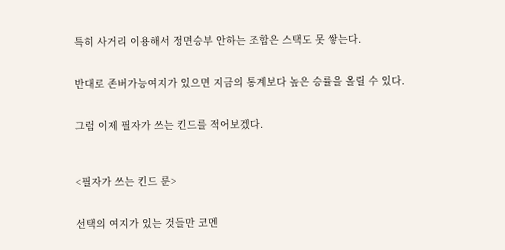특히 사거리 이용해서 정면승부 안하는 조합은 스택도 못 쌓는다.


반대로 존버가능여지가 있으면 지금의 통계보다 높은 승률을 올릴 수 있다.


그럼 이제 필자가 쓰는 킨드를 적어보겠다.



<필자가 쓰는 킨드 룬>


선택의 여지가 있는 것들만 코멘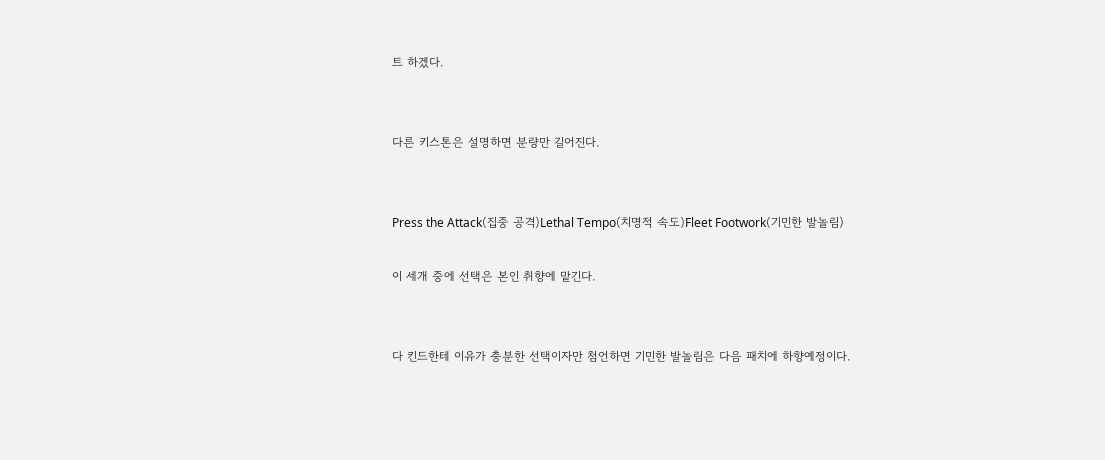트 하겠다.


다른 키스톤은 설명하면 분량만 길어진다.


Press the Attack(집중 공격)Lethal Tempo(치명적 속도)Fleet Footwork(기민한 발놀림)

이 세개 중에 선택은 본인 취향에 맡긴다.


다 킨드한테 이유가 충분한 선택이자만 첨언하면 기민한 발놀림은 다음 패치에 하향예정이다.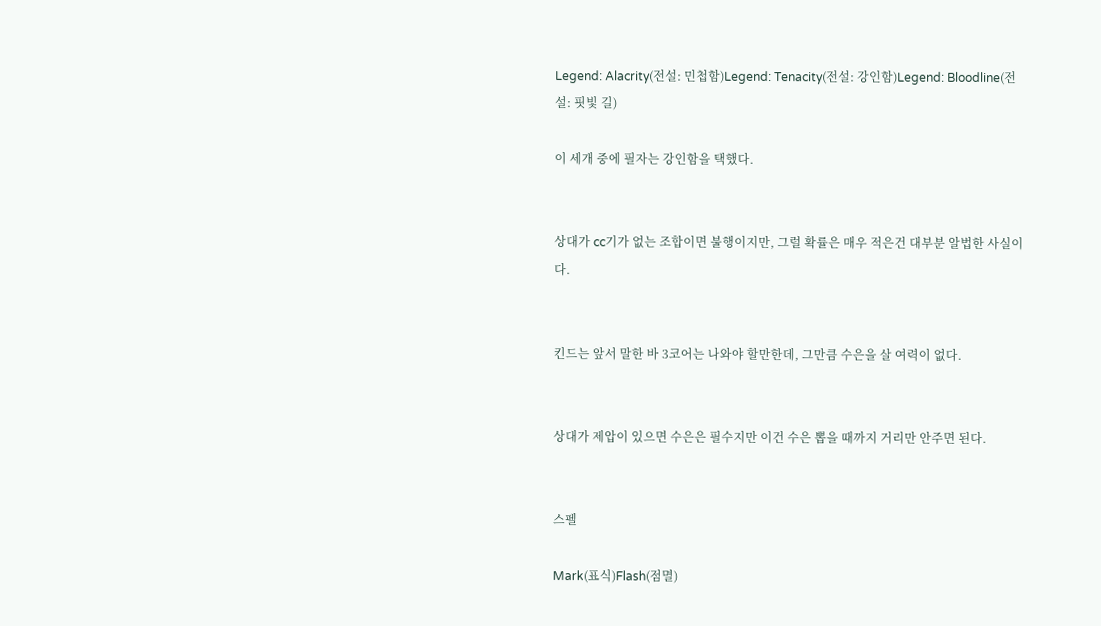Legend: Alacrity(전설: 민첩함)Legend: Tenacity(전설: 강인함)Legend: Bloodline(전설: 핏빛 길)

이 세개 중에 필자는 강인함을 택했다.


상대가 cc기가 없는 조합이면 불행이지만, 그럴 확률은 매우 적은건 대부분 알법한 사실이다.


킨드는 앞서 말한 바 3코어는 나와야 할만한데, 그만큼 수은을 살 여력이 없다.


상대가 제압이 있으면 수은은 필수지만 이건 수은 뽑을 때까지 거리만 안주면 된다.


스펠

Mark(표식)Flash(점멸)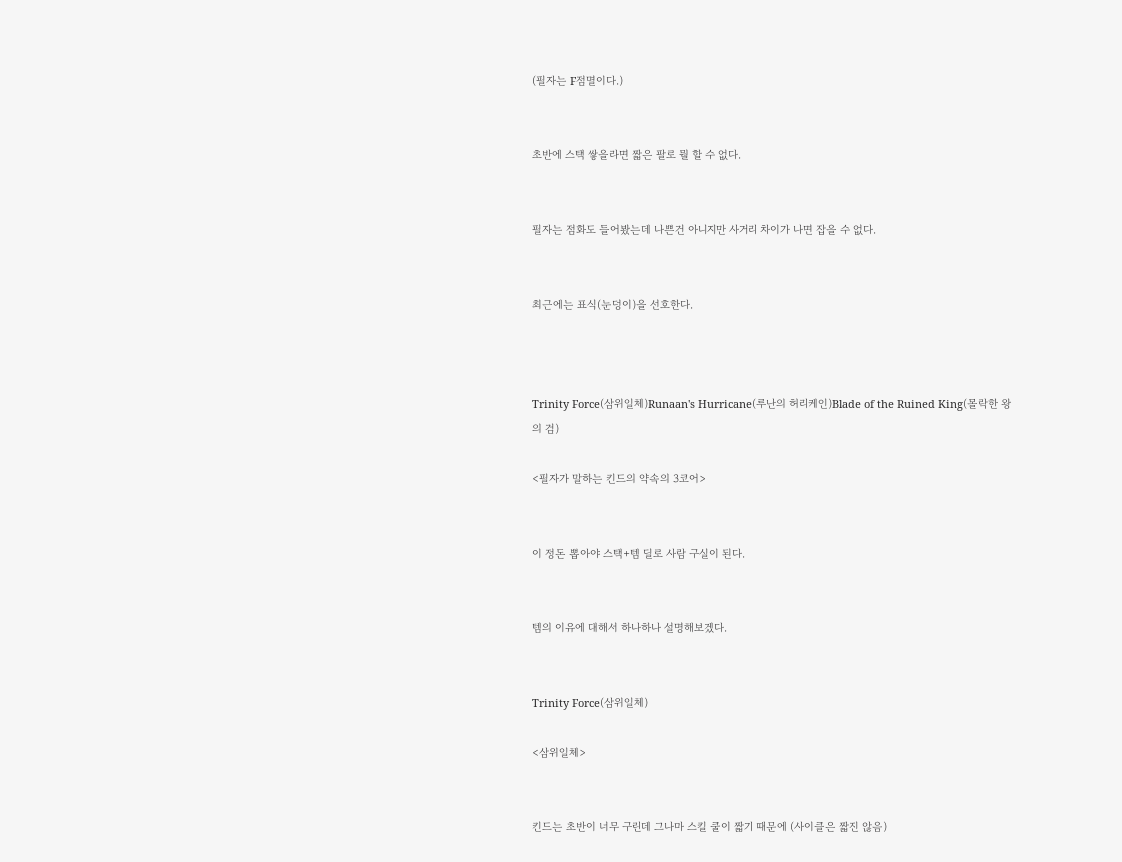(필자는 F점멸이다.)


초반에 스택 쌓을라면 짧은 팔로 뭘 할 수 없다.


필자는 점화도 들어봤는데 나쁜건 아니지만 사거리 차이가 나면 잡을 수 없다.


최근에는 표식(눈덩이)을 선호한다.



Trinity Force(삼위일체)Runaan's Hurricane(루난의 허리케인)Blade of the Ruined King(몰락한 왕의 검)

<필자가 말하는 킨드의 약속의 3코어>


이 정돈 뽑아야 스택+템 딜로 사람 구실이 된다.


템의 이유에 대해서 하나하나 설명해보겠다.


Trinity Force(삼위일체)

<삼위일체>


킨드는 초반이 너무 구린데 그나마 스킬 쿨이 짧기 때문에 (사이클은 짧진 않음)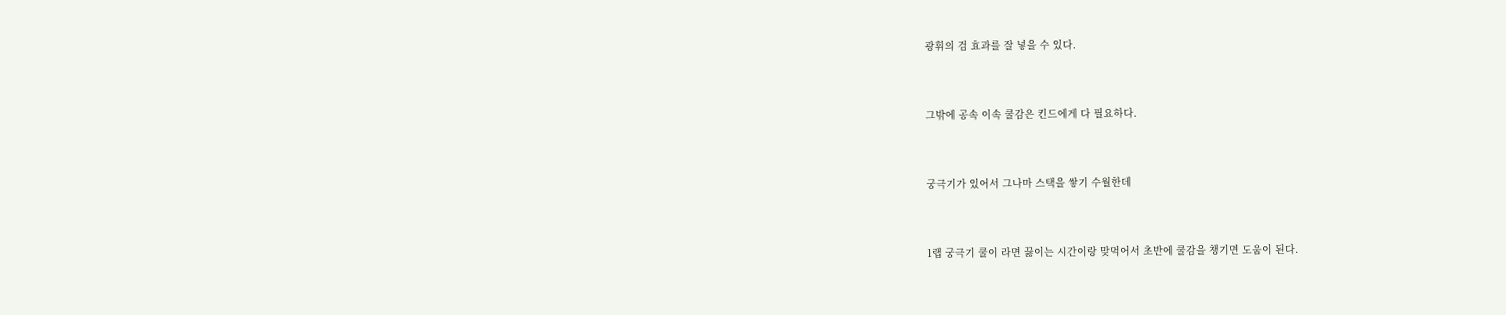광휘의 검 효과를 잘 넣을 수 있다.


그밖에 공속 이속 쿨감은 킨드에게 다 필요하다.


궁극기가 있어서 그나마 스택을 쌓기 수월한데


1랩 궁극기 쿨이 라면 끓이는 시간이랑 맞먹어서 초반에 쿨감을 챙기면 도움이 된다.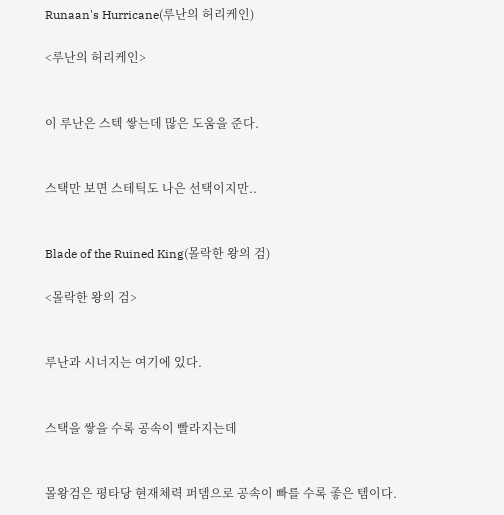Runaan's Hurricane(루난의 허리케인)

<루난의 허리케인>


이 루난은 스텍 쌓는데 많은 도움을 준다.


스택만 보면 스테틱도 나은 선택이지만..


Blade of the Ruined King(몰락한 왕의 검)

<몰락한 왕의 검>


루난과 시너지는 여기에 있다.


스택을 쌓을 수록 공속이 빨라지는데


몰왕검은 평타당 현재체력 퍼뎀으로 공속이 빠를 수록 좋은 템이다.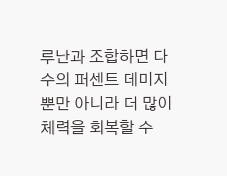루난과 조합하면 다수의 퍼센트 데미지 뿐만 아니라 더 많이 체력을 회복할 수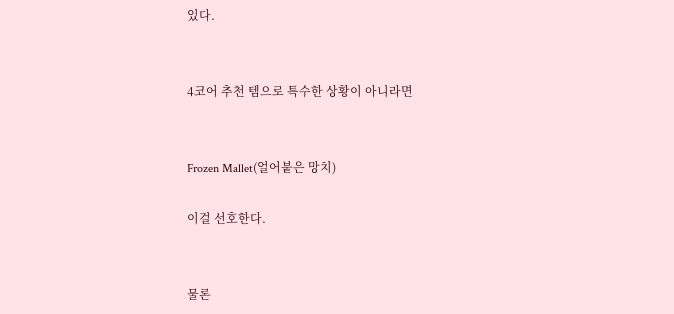있다.


4코어 추천 템으로 특수한 상황이 아니라면


Frozen Mallet(얼어붙은 망치)

이걸 선호한다.


물론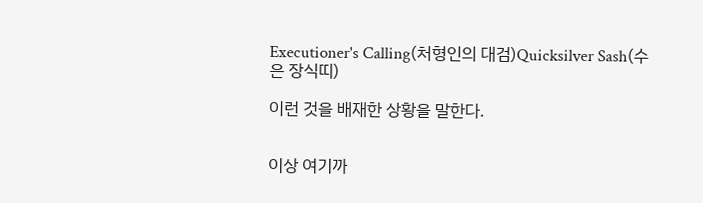Executioner's Calling(처형인의 대검)Quicksilver Sash(수은 장식띠)

이런 것을 배재한 상황을 말한다.


이상 여기까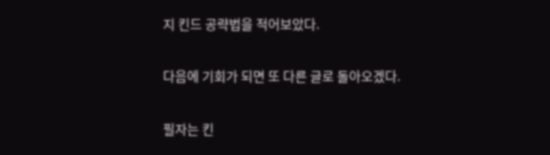지 킨드 공략법을 적어보았다.


다음에 기회가 되면 또 다른 글로 돌아오겠다.


필자는 킨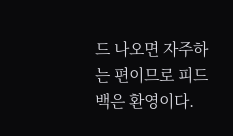드 나오면 자주하는 편이므로 피드백은 환영이다.